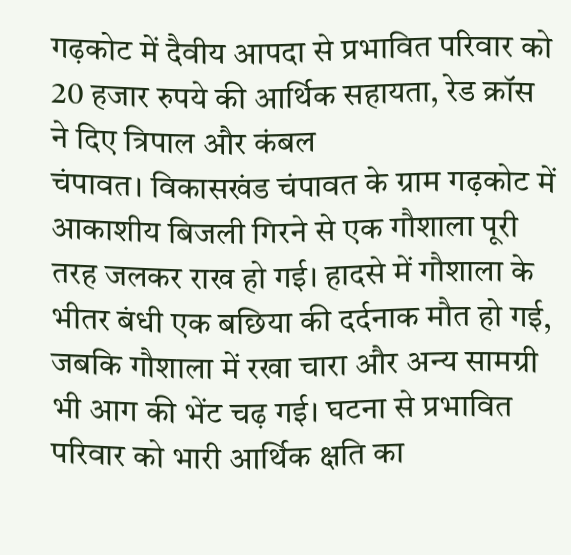गढ़कोट में दैवीय आपदा से प्रभावित परिवार को 20 हजार रुपये की आर्थिक सहायता, रेड क्रॉस ने दिए त्रिपाल और कंबल
चंपावत। विकासखंड चंपावत के ग्राम गढ़कोट में आकाशीय बिजली गिरने से एक गौशाला पूरी तरह जलकर राख हो गई। हादसे में गौशाला के भीतर बंधी एक बछिया की दर्दनाक मौत हो गई, जबकि गौशाला में रखा चारा और अन्य सामग्री भी आग की भेंट चढ़ गई। घटना से प्रभावित परिवार को भारी आर्थिक क्षति का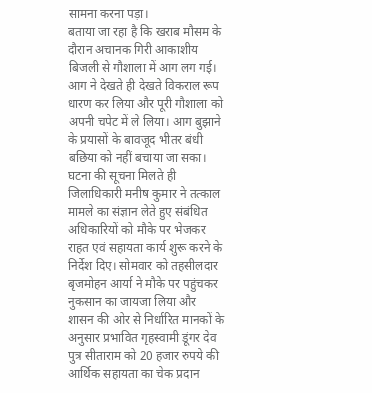सामना करना पड़ा।
बताया जा रहा है कि खराब मौसम के दौरान अचानक गिरी आकाशीय बिजली से गौशाला में आग लग गई। आग ने देखते ही देखते विकराल रूप धारण कर लिया और पूरी गौशाला को अपनी चपेट में ले लिया। आग बुझाने के प्रयासों के बावजूद भीतर बंधी बछिया को नहीं बचाया जा सका।
घटना की सूचना मिलते ही जिलाधिकारी मनीष कुमार ने तत्काल मामले का संज्ञान लेते हुए संबंधित अधिकारियों को मौके पर भेजकर राहत एवं सहायता कार्य शुरू करने के निर्देश दिए। सोमवार को तहसीलदार बृजमोहन आर्या ने मौके पर पहुंचकर नुकसान का जायजा लिया और शासन की ओर से निर्धारित मानकों के अनुसार प्रभावित गृहस्वामी डूंगर देव पुत्र सीताराम को 20 हजार रुपये की आर्थिक सहायता का चेक प्रदान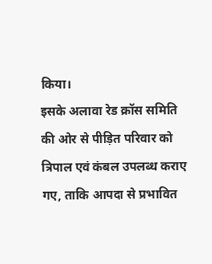किया।
इसके अलावा रेड क्रॉस समिति की ओर से पीड़ित परिवार को त्रिपाल एवं कंबल उपलब्ध कराए गए, ताकि आपदा से प्रभावित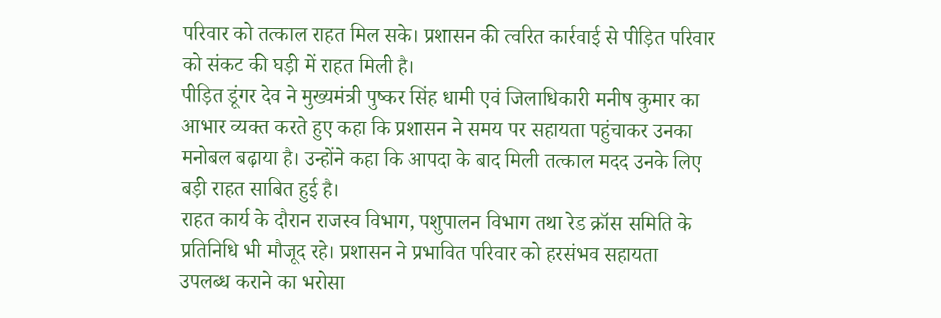परिवार को तत्काल राहत मिल सके। प्रशासन की त्वरित कार्रवाई से पीड़ित परिवार को संकट की घड़ी में राहत मिली है।
पीड़ित डूंगर देव ने मुख्यमंत्री पुष्कर सिंह धामी एवं जिलाधिकारी मनीष कुमार का आभार व्यक्त करते हुए कहा कि प्रशासन ने समय पर सहायता पहुंचाकर उनका मनोबल बढ़ाया है। उन्होंने कहा कि आपदा के बाद मिली तत्काल मदद उनके लिए बड़ी राहत साबित हुई है।
राहत कार्य के दौरान राजस्व विभाग, पशुपालन विभाग तथा रेड क्रॉस समिति के प्रतिनिधि भी मौजूद रहे। प्रशासन ने प्रभावित परिवार को हरसंभव सहायता उपलब्ध कराने का भरोसा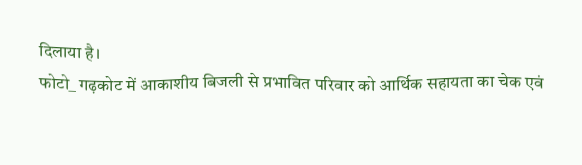दिलाया है।
फोटो_ गढ़कोट में आकाशीय बिजली से प्रभावित परिवार को आर्थिक सहायता का चेक एवं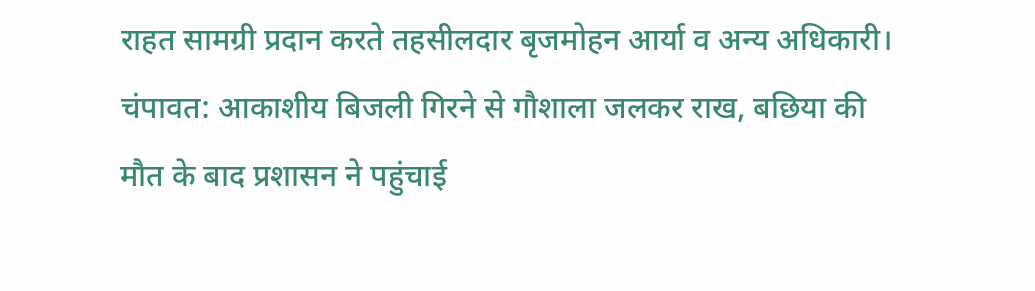राहत सामग्री प्रदान करते तहसीलदार बृजमोहन आर्या व अन्य अधिकारी।
चंपावत: आकाशीय बिजली गिरने से गौशाला जलकर राख, बछिया की मौत के बाद प्रशासन ने पहुंचाई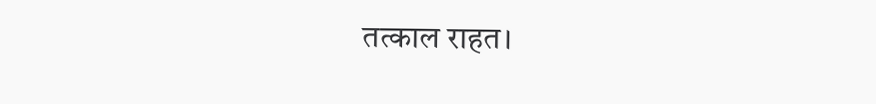तत्काल राहत।